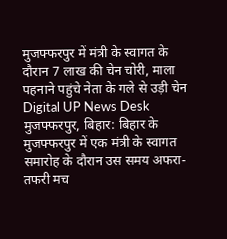मुजफ्फरपुर में मंत्री के स्वागत के दौरान 7 लाख की चेन चोरी, माला पहनाने पहुंचे नेता के गले से उड़ी चेन
Digital UP News Desk
मुजफ्फरपुर, बिहार: बिहार के मुजफ्फरपुर में एक मंत्री के स्वागत समारोह के दौरान उस समय अफरा-तफरी मच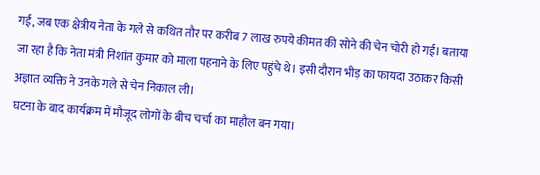गई, जब एक क्षेत्रीय नेता के गले से कथित तौर पर करीब 7 लाख रुपये कीमत की सोने की चेन चोरी हो गई। बताया जा रहा है कि नेता मंत्री निशांत कुमार को माला पहनाने के लिए पहुंचे थे। इसी दौरान भीड़ का फायदा उठाकर किसी अज्ञात व्यक्ति ने उनके गले से चेन निकाल ली।
घटना के बाद कार्यक्रम में मौजूद लोगों के बीच चर्चा का माहौल बन गया।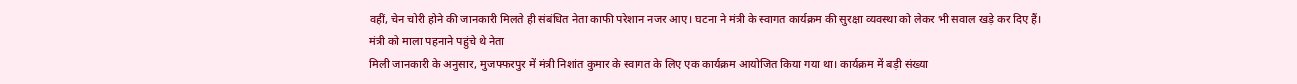वहीं, चेन चोरी होने की जानकारी मिलते ही संबंधित नेता काफी परेशान नजर आए। घटना ने मंत्री के स्वागत कार्यक्रम की सुरक्षा व्यवस्था को लेकर भी सवाल खड़े कर दिए हैं।
मंत्री को माला पहनाने पहुंचे थे नेता
मिली जानकारी के अनुसार, मुजफ्फरपुर में मंत्री निशांत कुमार के स्वागत के लिए एक कार्यक्रम आयोजित किया गया था। कार्यक्रम में बड़ी संख्या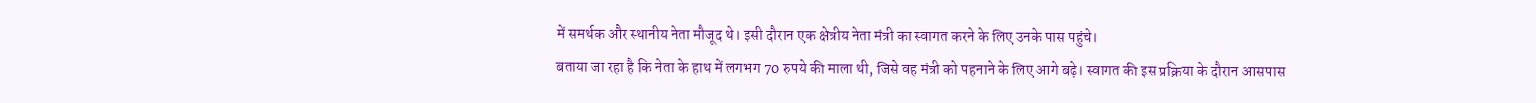में समर्थक और स्थानीय नेता मौजूद थे। इसी दौरान एक क्षेत्रीय नेता मंत्री का स्वागत करने के लिए उनके पास पहुंचे।
बताया जा रहा है कि नेता के हाथ में लगभग 70 रुपये की माला थी, जिसे वह मंत्री को पहनाने के लिए आगे बढ़े। स्वागत की इस प्रक्रिया के दौरान आसपास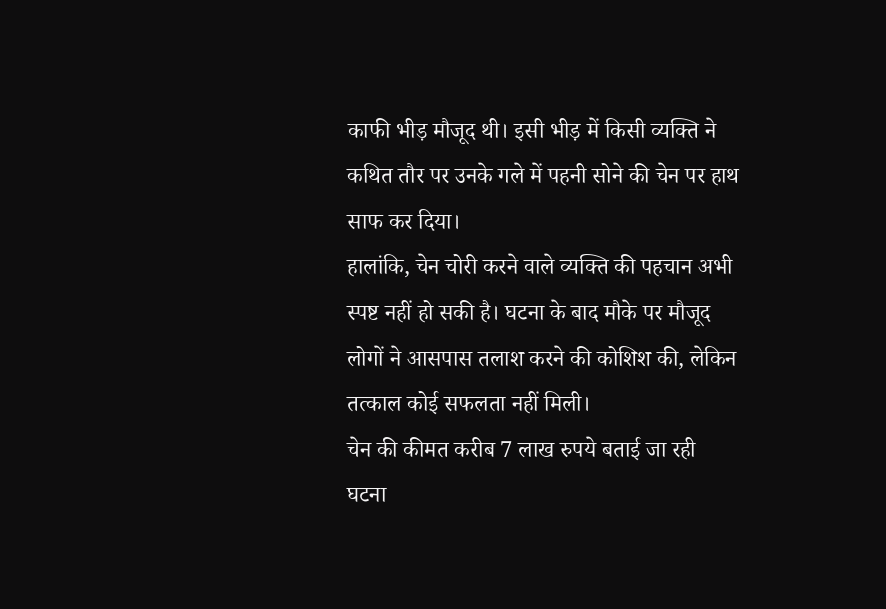काफी भीड़ मौजूद थी। इसी भीड़ में किसी व्यक्ति ने कथित तौर पर उनके गले में पहनी सोने की चेन पर हाथ साफ कर दिया।
हालांकि, चेन चोरी करने वाले व्यक्ति की पहचान अभी स्पष्ट नहीं हो सकी है। घटना के बाद मौके पर मौजूद लोगों ने आसपास तलाश करने की कोशिश की, लेकिन तत्काल कोई सफलता नहीं मिली।
चेन की कीमत करीब 7 लाख रुपये बताई जा रही
घटना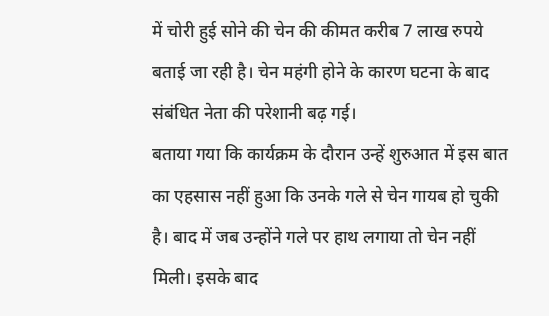में चोरी हुई सोने की चेन की कीमत करीब 7 लाख रुपये बताई जा रही है। चेन महंगी होने के कारण घटना के बाद संबंधित नेता की परेशानी बढ़ गई।
बताया गया कि कार्यक्रम के दौरान उन्हें शुरुआत में इस बात का एहसास नहीं हुआ कि उनके गले से चेन गायब हो चुकी है। बाद में जब उन्होंने गले पर हाथ लगाया तो चेन नहीं मिली। इसके बाद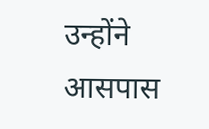उन्होंने आसपास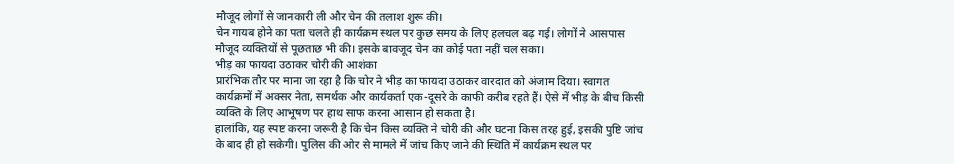मौजूद लोगों से जानकारी ली और चेन की तलाश शुरू की।
चेन गायब होने का पता चलते ही कार्यक्रम स्थल पर कुछ समय के लिए हलचल बढ़ गई। लोगों ने आसपास मौजूद व्यक्तियों से पूछताछ भी की। इसके बावजूद चेन का कोई पता नहीं चल सका।
भीड़ का फायदा उठाकर चोरी की आशंका
प्रारंभिक तौर पर माना जा रहा है कि चोर ने भीड़ का फायदा उठाकर वारदात को अंजाम दिया। स्वागत कार्यक्रमों में अक्सर नेता, समर्थक और कार्यकर्ता एक-दूसरे के काफी करीब रहते हैं। ऐसे में भीड़ के बीच किसी व्यक्ति के लिए आभूषण पर हाथ साफ करना आसान हो सकता है।
हालांकि, यह स्पष्ट करना जरूरी है कि चेन किस व्यक्ति ने चोरी की और घटना किस तरह हुई, इसकी पुष्टि जांच के बाद ही हो सकेगी। पुलिस की ओर से मामले में जांच किए जाने की स्थिति में कार्यक्रम स्थल पर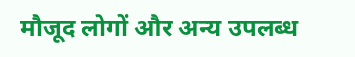मौजूद लोगों और अन्य उपलब्ध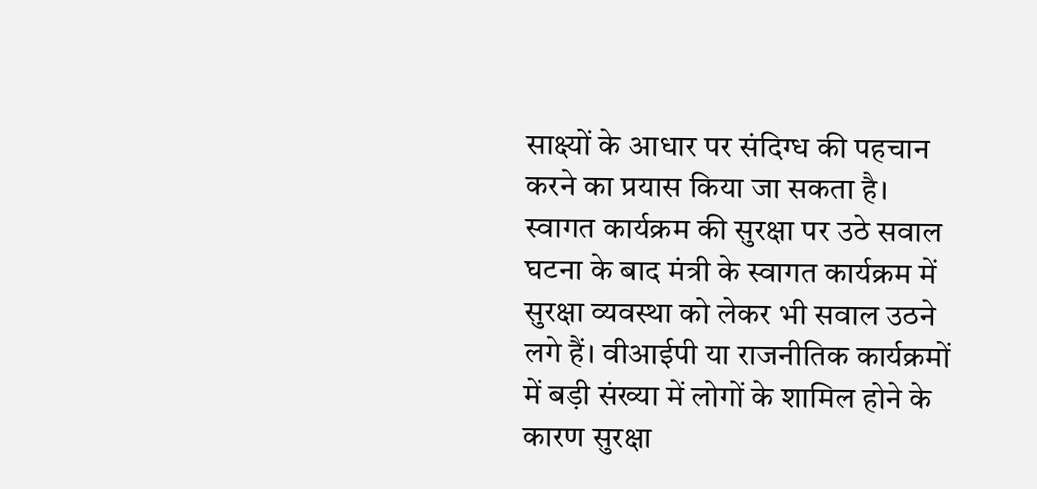साक्ष्यों के आधार पर संदिग्ध की पहचान करने का प्रयास किया जा सकता है।
स्वागत कार्यक्रम की सुरक्षा पर उठे सवाल
घटना के बाद मंत्री के स्वागत कार्यक्रम में सुरक्षा व्यवस्था को लेकर भी सवाल उठने लगे हैं। वीआईपी या राजनीतिक कार्यक्रमों में बड़ी संख्या में लोगों के शामिल होने के कारण सुरक्षा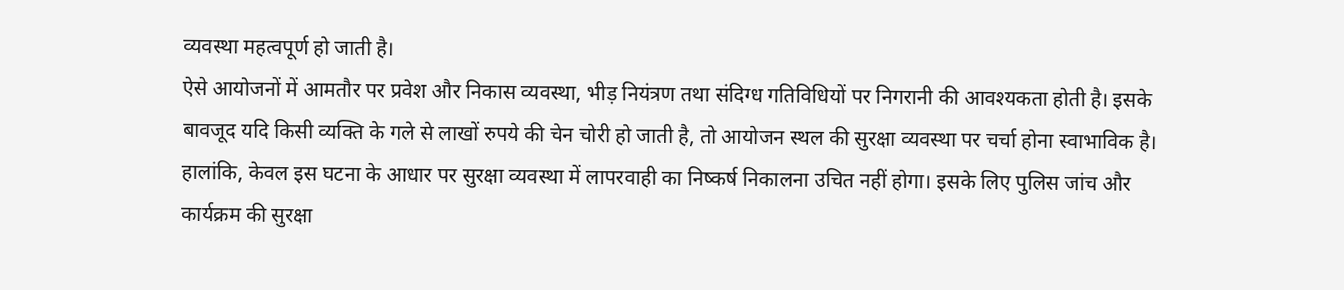व्यवस्था महत्वपूर्ण हो जाती है।
ऐसे आयोजनों में आमतौर पर प्रवेश और निकास व्यवस्था, भीड़ नियंत्रण तथा संदिग्ध गतिविधियों पर निगरानी की आवश्यकता होती है। इसके बावजूद यदि किसी व्यक्ति के गले से लाखों रुपये की चेन चोरी हो जाती है, तो आयोजन स्थल की सुरक्षा व्यवस्था पर चर्चा होना स्वाभाविक है।
हालांकि, केवल इस घटना के आधार पर सुरक्षा व्यवस्था में लापरवाही का निष्कर्ष निकालना उचित नहीं होगा। इसके लिए पुलिस जांच और कार्यक्रम की सुरक्षा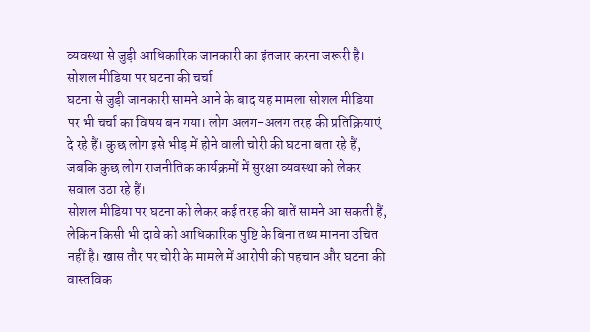व्यवस्था से जुड़ी आधिकारिक जानकारी का इंतजार करना जरूरी है।
सोशल मीडिया पर घटना की चर्चा
घटना से जुड़ी जानकारी सामने आने के बाद यह मामला सोशल मीडिया पर भी चर्चा का विषय बन गया। लोग अलग-अलग तरह की प्रतिक्रियाएं दे रहे हैं। कुछ लोग इसे भीड़ में होने वाली चोरी की घटना बता रहे हैं, जबकि कुछ लोग राजनीतिक कार्यक्रमों में सुरक्षा व्यवस्था को लेकर सवाल उठा रहे हैं।
सोशल मीडिया पर घटना को लेकर कई तरह की बातें सामने आ सकती हैं, लेकिन किसी भी दावे को आधिकारिक पुष्टि के बिना तथ्य मानना उचित नहीं है। खास तौर पर चोरी के मामले में आरोपी की पहचान और घटना की वास्तविक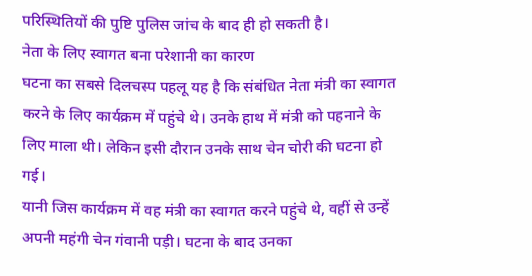परिस्थितियों की पुष्टि पुलिस जांच के बाद ही हो सकती है।
नेता के लिए स्वागत बना परेशानी का कारण
घटना का सबसे दिलचस्प पहलू यह है कि संबंधित नेता मंत्री का स्वागत करने के लिए कार्यक्रम में पहुंचे थे। उनके हाथ में मंत्री को पहनाने के लिए माला थी। लेकिन इसी दौरान उनके साथ चेन चोरी की घटना हो गई।
यानी जिस कार्यक्रम में वह मंत्री का स्वागत करने पहुंचे थे, वहीं से उन्हें अपनी महंगी चेन गंवानी पड़ी। घटना के बाद उनका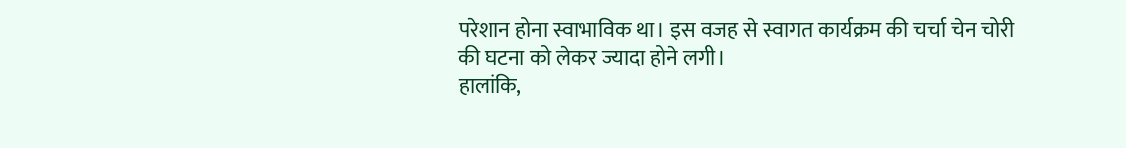परेशान होना स्वाभाविक था। इस वजह से स्वागत कार्यक्रम की चर्चा चेन चोरी की घटना को लेकर ज्यादा होने लगी।
हालांकि,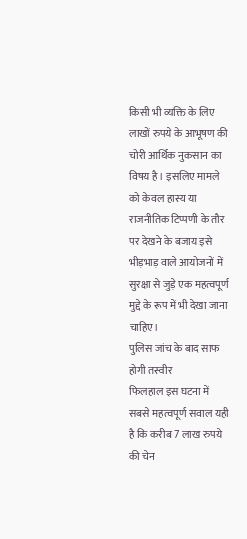किसी भी व्यक्ति के लिए लाखों रुपये के आभूषण की चोरी आर्थिक नुकसान का विषय है। इसलिए मामले को केवल हास्य या राजनीतिक टिप्पणी के तौर पर देखने के बजाय इसे भीड़भाड़ वाले आयोजनों में सुरक्षा से जुड़े एक महत्वपूर्ण मुद्दे के रूप में भी देखा जाना चाहिए।
पुलिस जांच के बाद साफ होगी तस्वीर
फिलहाल इस घटना में सबसे महत्वपूर्ण सवाल यही है कि करीब 7 लाख रुपये की चेन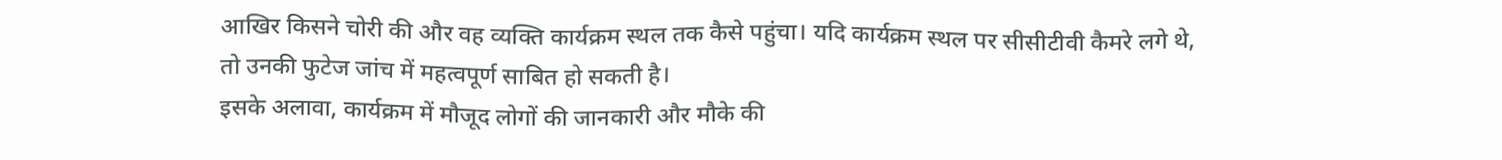आखिर किसने चोरी की और वह व्यक्ति कार्यक्रम स्थल तक कैसे पहुंचा। यदि कार्यक्रम स्थल पर सीसीटीवी कैमरे लगे थे, तो उनकी फुटेज जांच में महत्वपूर्ण साबित हो सकती है।
इसके अलावा, कार्यक्रम में मौजूद लोगों की जानकारी और मौके की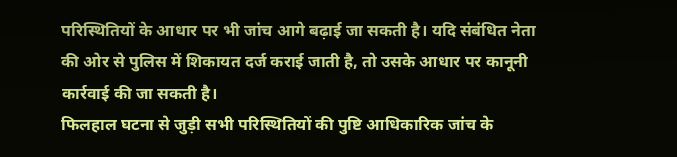परिस्थितियों के आधार पर भी जांच आगे बढ़ाई जा सकती है। यदि संबंधित नेता की ओर से पुलिस में शिकायत दर्ज कराई जाती है, तो उसके आधार पर कानूनी कार्रवाई की जा सकती है।
फिलहाल घटना से जुड़ी सभी परिस्थितियों की पुष्टि आधिकारिक जांच के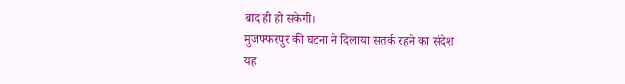बाद ही हो सकेगी।
मुजफ्फरपुर की घटना ने दिलाया सतर्क रहने का संदेश
यह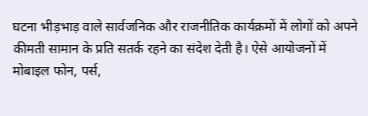घटना भीड़भाड़ वाले सार्वजनिक और राजनीतिक कार्यक्रमों में लोगों को अपने कीमती सामान के प्रति सतर्क रहने का संदेश देती है। ऐसे आयोजनों में मोबाइल फोन, पर्स,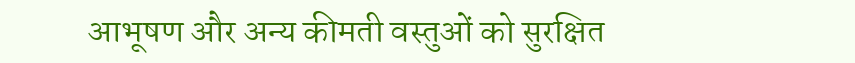आभूषण और अन्य कीमती वस्तुओं को सुरक्षित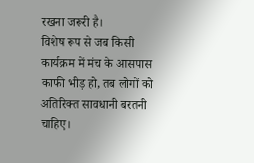रखना जरूरी है।
विशेष रूप से जब किसी कार्यक्रम में मंच के आसपास काफी भीड़ हो, तब लोगों को अतिरिक्त सावधानी बरतनी चाहिए।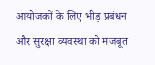आयोजकों के लिए भीड़ प्रबंधन और सुरक्षा व्यवस्था को मजबूत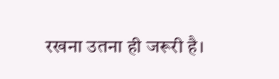रखना उतना ही जरूरी है।